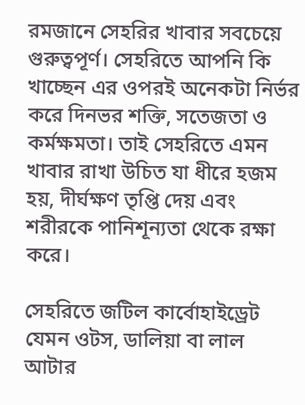রমজানে সেহরির খাবার সবচেয়ে গুরুত্বপূর্ণ। সেহরিতে আপনি কি খাচ্ছেন এর ওপরই অনেকটা নির্ভর করে দিনভর শক্তি, সতেজতা ও কর্মক্ষমতা। তাই সেহরিতে এমন খাবার রাখা উচিত যা ধীরে হজম হয়, দীর্ঘক্ষণ তৃপ্তি দেয় এবং শরীরকে পানিশূন্যতা থেকে রক্ষা করে।

সেহরিতে জটিল কার্বোহাইড্রেট যেমন ওটস, ডালিয়া বা লাল আটার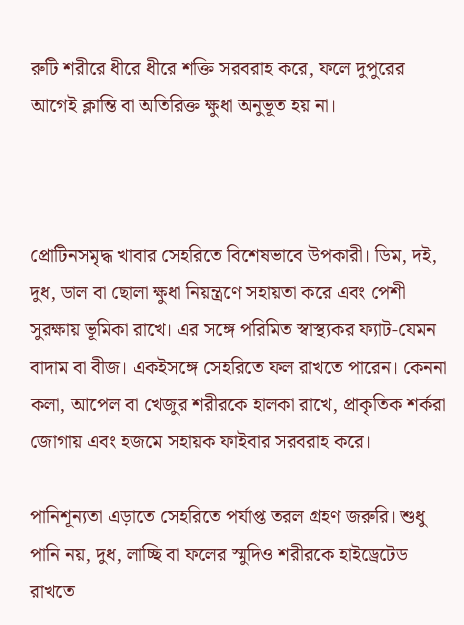রুটি শরীরে ধীরে ধীরে শক্তি সরবরাহ করে, ফলে দুপুরের আগেই ক্লান্তি বা অতিরিক্ত ক্ষুধা অনুভূত হয় না।



প্রোটিনসমৃদ্ধ খাবার সেহরিতে বিশেষভাবে উপকারী। ডিম, দই, দুধ, ডাল বা ছোলা ক্ষুধা নিয়ন্ত্রণে সহায়তা করে এবং পেশী সুরক্ষায় ভূমিকা রাখে। এর সঙ্গে পরিমিত স্বাস্থ্যকর ফ্যাট-যেমন বাদাম বা বীজ। একইসঙ্গে সেহরিতে ফল রাখতে পারেন। কেননা কলা, আপেল বা খেজুর শরীরকে হালকা রাখে, প্রাকৃতিক শর্করা জোগায় এবং হজমে সহায়ক ফাইবার সরবরাহ করে।

পানিশূন্যতা এড়াতে সেহরিতে পর্যাপ্ত তরল গ্রহণ জরুরি। শুধু পানি নয়, দুধ, লাচ্ছি বা ফলের স্মুদিও শরীরকে হাইড্রেটেড রাখতে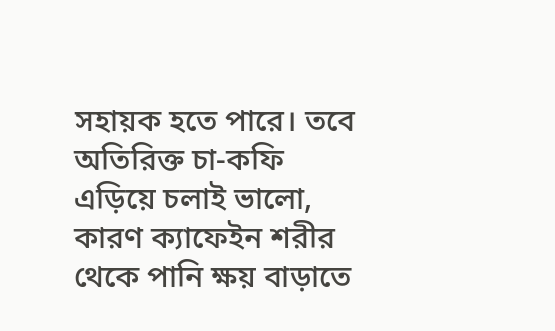সহায়ক হতে পারে। তবে অতিরিক্ত চা-কফি এড়িয়ে চলাই ভালো, কারণ ক্যাফেইন শরীর থেকে পানি ক্ষয় বাড়াতে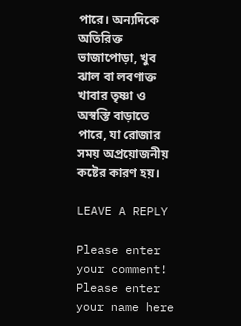পারে। অন্যদিকে অতিরিক্ত ভাজাপোড়া, খুব ঝাল বা লবণাক্ত খাবার তৃষ্ণা ও অস্বস্তি বাড়াতে পারে, যা রোজার সময় অপ্রয়োজনীয় কষ্টের কারণ হয়।

LEAVE A REPLY

Please enter your comment!
Please enter your name here